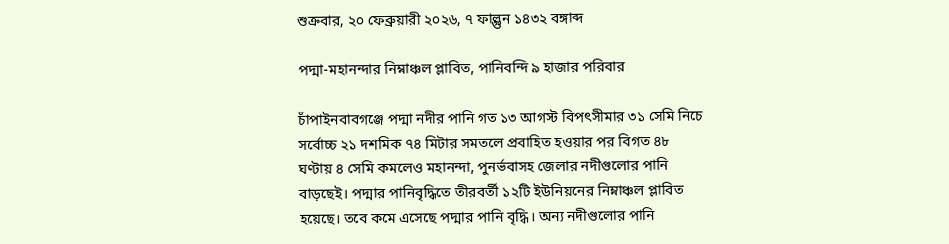শুক্রবার, ২০ ফেব্রুয়ারী ২০২৬, ৭ ফাল্গুন ১৪৩২ বঙ্গাব্দ

পদ্মা-মহানন্দার নিম্নাঞ্চল প্লাবিত, পানিবন্দি ৯ হাজার পরিবার

চাঁপাইনবাবগঞ্জে পদ্মা নদীর পানি গত ১৩ আগস্ট বিপৎসীমার ৩১ সেমি নিচে সর্বোচ্চ ২১ দশমিক ৭৪ মিটার সমতলে প্রবাহিত হওয়ার পর বিগত ৪৮ ঘণ্টায় ৪ সেমি কমলেও মহানন্দা, পুনর্ভবাসহ জেলার নদীগুলোর পানি বাড়ছেই। পদ্মার পানিবৃদ্ধিতে তীরবর্তী ১২টি ইউনিয়নের নিম্নাঞ্চল প্লাবিত হয়েছে। তবে কমে এসেছে পদ্মার পানি বৃদ্ধি। অন্য নদীগুলোর পানি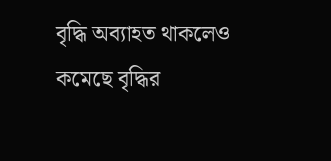বৃদ্ধি অব্যাহত থাকলেও কমেছে বৃদ্ধির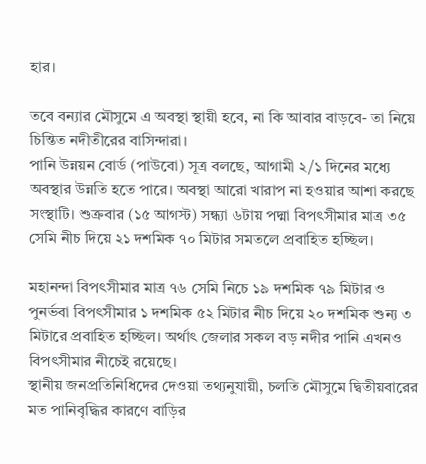হার।

তবে বন্যার মৌসুমে এ অবস্থা স্থায়ী হবে, না কি আবার বাড়বে- তা নিয়ে চিন্তিত নদীতীরের বাসিন্দারা।
পানি উন্নয়ন বোর্ড (পাউবো) সূত্র বলছে, আগামী ২/১ দিনের মধ্যে অবস্থার উন্নতি হতে পারে। অবস্থা আরো খারাপ না হওয়ার আশা করছে সংস্থাটি। শুক্রবার (১৫ আগস্ট) সন্ধ্যা ৬টায় পদ্মা বিপৎসীমার মাত্র ৩৫ সেমি নীচ দিয়ে ২১ দশমিক ৭০ মিটার সমতলে প্রবাহিত হচ্ছিল।

মহানন্দা বিপৎসীমার মাত্র ৭৬ সেমি নিচে ১৯ দশমিক ৭৯ মিটার ও পুনর্ভবা বিপৎসীমার ১ দশমিক ৫২ মিটার নীচ দিয়ে ২০ দশমিক শুন্য ৩ মিটারে প্রবাহিত হচ্ছিল। অর্থাৎ জেলার সকল বড় নদীর পানি এখনও বিপৎসীমার নীচেই রয়েছে।
স্থানীয় জনপ্রতিনিধিদের দেওয়া তথ্যনুযায়ী, চলতি মৌসুমে দ্বিতীয়বারের মত পানিবৃদ্ধির কারণে বাড়ির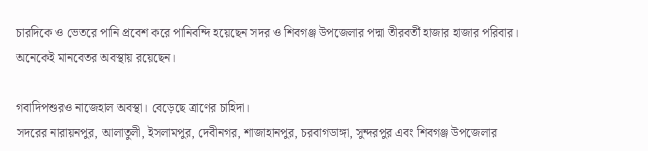চারদিকে ও ভেতরে পানি প্রবেশ করে পানিবন্দি হয়েছেন সদর ও শিবগঞ্জ উপজেলার পদ্মা তীরবর্তী হাজার হাজার পরিবার। অনেকেই মানবেতর অবস্থায় রয়েছেন।

গবাদিপশুরও নাজেহাল অবস্থা। বেড়েছে ত্রাণের চাহিদা।
সদরের নারায়নপুর, আলাতুলী, ইসলামপুর, দেবীনগর, শাজাহানপুর, চরবাগডাঙ্গা, সুন্দরপুর এবং শিবগঞ্জ উপজেলার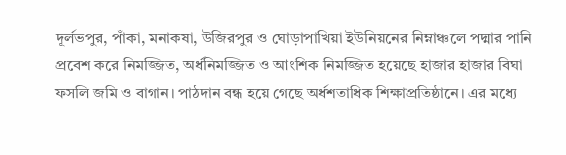দূর্লভপুর, পাঁকা, মনাকষা, উজিরপুর ও ঘোড়াপাখিয়া ইউনিয়নের নিম্নাঞ্চলে পদ্মার পানি প্রবেশ করে নিমজ্জিত, অর্ধনিমজ্জিত ও আংশিক নিমজ্জিত হয়েছে হাজার হাজার বিঘা ফসলি জমি ও বাগান। পাঠদান বন্ধ হয়ে গেছে অর্ধশতাধিক শিক্ষাপ্রতিষ্ঠানে। এর মধ্যে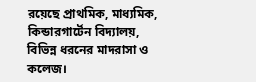রয়েছে প্রাথমিক, মাধ্যমিক, কিন্ডারগার্টেন বিদ্যালয়, বিভিন্ন ধরনের মাদরাসা ও কলেজ।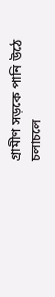গ্রামীণ সড়কে পানি উঠে চলাচলে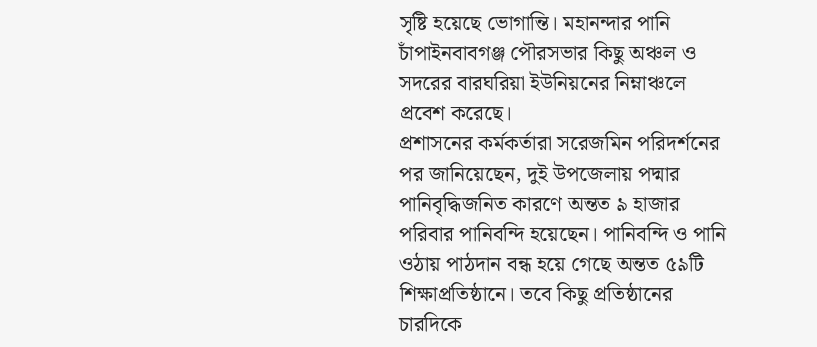সৃষ্টি হয়েছে ভোগান্তি। মহানন্দার পানি চাঁপাইনবাবগঞ্জ পৌরসভার কিছু অঞ্চল ও সদরের বারঘরিয়া ইউনিয়নের নিম্নাঞ্চলে প্রবেশ করেছে।
প্রশাসনের কর্মকর্তারা সরেজমিন পরিদর্শনের পর জানিয়েছেন, দুই উপজেলায় পদ্মার পানিবৃদ্ধিজনিত কারণে অন্তত ৯ হাজার পরিবার পানিবন্দি হয়েছেন। পানিবন্দি ও পানি ওঠায় পাঠদান বন্ধ হয়ে গেছে অন্তত ৫৯টি শিক্ষাপ্রতিষ্ঠানে। তবে কিছু প্রতিষ্ঠানের চারদিকে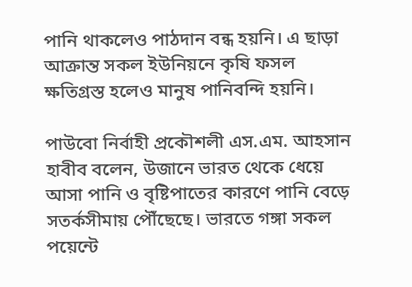পানি থাকলেও পাঠদান বন্ধ হয়নি। এ ছাড়া আক্রান্ত সকল ইউনিয়নে কৃষি ফসল ক্ষতিগ্রস্ত হলেও মানুষ পানিবন্দি হয়নি।

পাউবো নির্বাহী প্রকৌশলী এস.এম. আহসান হাবীব বলেন, উজানে ভারত থেকে ধেয়ে আসা পানি ও বৃষ্টিপাতের কারণে পানি বেড়ে সতর্কসীমায় পৌঁছেছে। ভারতে গঙ্গা সকল পয়েন্টে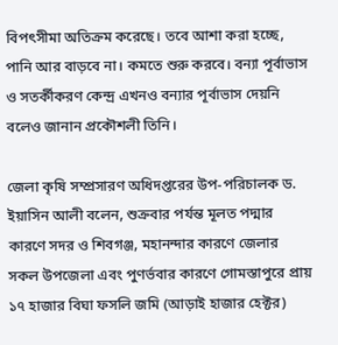বিপৎসীমা অতিক্রম করেছে। তবে আশা করা হচ্ছে, পানি আর বাড়বে না। কমতে শুরু করবে। বন্যা পূর্বাভাস ও সতর্কীকরণ কেন্দ্র এখনও বন্যার পূর্বাভাস দেয়নি বলেও জানান প্রকৌশলী তিনি।

জেলা কৃষি সম্প্রসারণ অধিদপ্তরের উপ-পরিচালক ড. ইয়াসিন আলী বলেন, শুক্রবার পর্যন্ত মূলত পদ্মার কারণে সদর ও শিবগঞ্জ, মহানন্দার কারণে জেলার সকল উপজেলা এবং পুণর্ভবার কারণে গোমস্তাপুরে প্রায় ১৭ হাজার বিঘা ফসলি জমি (আড়াই হাজার হেক্টর)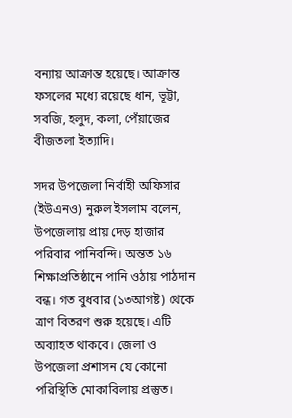বন্যায় আক্রান্ত হয়েছে। আক্রান্ত ফসলের মধ্যে রয়েছে ধান, ভূট্টা, সবজি, হলুদ, কলা, পেঁয়াজের বীজতলা ইত্যাদি।

সদর উপজেলা নির্বাহী অফিসার (ইউএনও) নুরুল ইসলাম বলেন, উপজেলায় প্রায় দেড় হাজার পরিবার পানিবন্দি। অন্তত ১৬ শিক্ষাপ্রতিষ্ঠানে পানি ওঠায় পাঠদান বন্ধ। গত বুধবার (১৩আগষ্ট) থেকে ত্রাণ বিতরণ শুরু হয়েছে। এটি অব্যাহত থাকবে। জেলা ও উপজেলা প্রশাসন যে কোনো পরিস্থিতি মোকাবিলায় প্রস্তুত।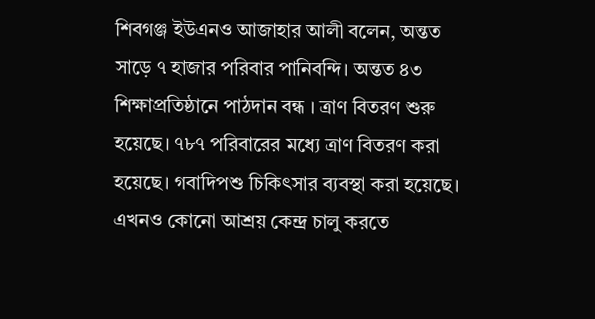শিবগঞ্জ ইউএনও আজাহার আলী বলেন, অন্তত সাড়ে ৭ হাজার পরিবার পানিবন্দি। অন্তত ৪৩ শিক্ষাপ্রতিষ্ঠানে পাঠদান বন্ধ । ত্রাণ বিতরণ শুরু হয়েছে। ৭৮৭ পরিবারের মধ্যে ত্রাণ বিতরণ করা হয়েছে। গবাদিপশু চিকিৎসার ব্যবস্থা করা হয়েছে। এখনও কোনো আশ্রয় কেন্দ্র চালু করতে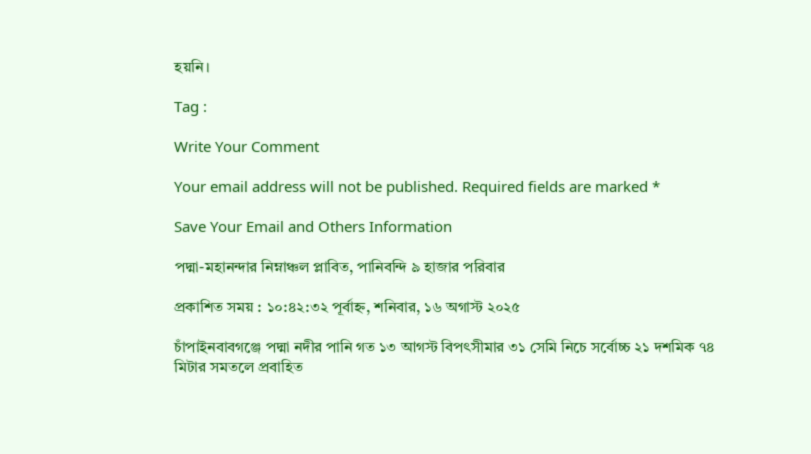হয়নি।

Tag :

Write Your Comment

Your email address will not be published. Required fields are marked *

Save Your Email and Others Information

পদ্মা-মহানন্দার নিম্নাঞ্চল প্লাবিত, পানিবন্দি ৯ হাজার পরিবার

প্রকাশিত সময় : ১০:৪২:৩২ পূর্বাহ্ন, শনিবার, ১৬ অগাস্ট ২০২৫

চাঁপাইনবাবগঞ্জে পদ্মা নদীর পানি গত ১৩ আগস্ট বিপৎসীমার ৩১ সেমি নিচে সর্বোচ্চ ২১ দশমিক ৭৪ মিটার সমতলে প্রবাহিত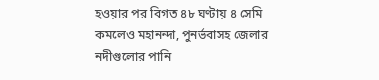হওয়ার পর বিগত ৪৮ ঘণ্টায় ৪ সেমি কমলেও মহানন্দা, পুনর্ভবাসহ জেলার নদীগুলোর পানি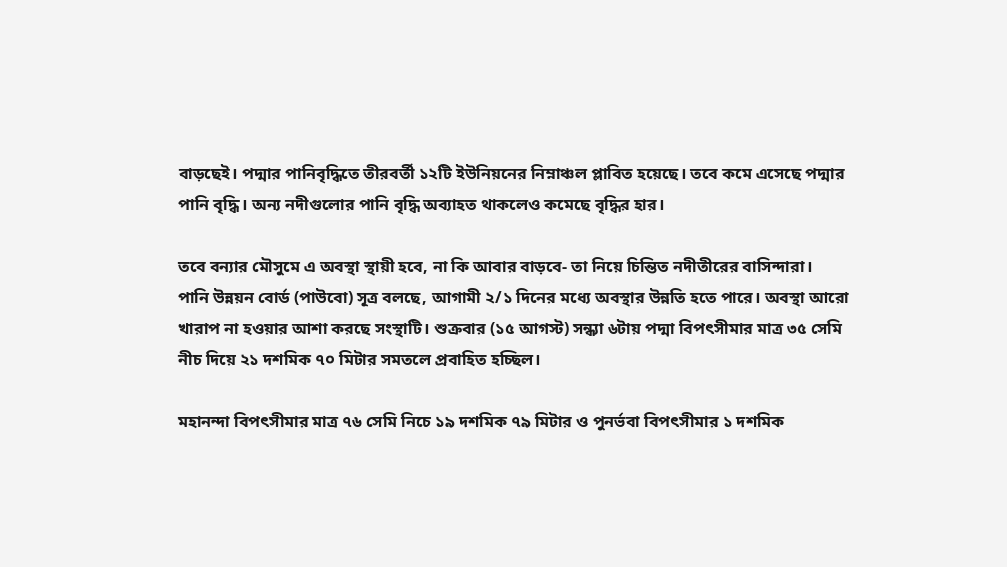বাড়ছেই। পদ্মার পানিবৃদ্ধিতে তীরবর্তী ১২টি ইউনিয়নের নিম্নাঞ্চল প্লাবিত হয়েছে। তবে কমে এসেছে পদ্মার পানি বৃদ্ধি। অন্য নদীগুলোর পানি বৃদ্ধি অব্যাহত থাকলেও কমেছে বৃদ্ধির হার।

তবে বন্যার মৌসুমে এ অবস্থা স্থায়ী হবে, না কি আবার বাড়বে- তা নিয়ে চিন্তিত নদীতীরের বাসিন্দারা।
পানি উন্নয়ন বোর্ড (পাউবো) সূত্র বলছে, আগামী ২/১ দিনের মধ্যে অবস্থার উন্নতি হতে পারে। অবস্থা আরো খারাপ না হওয়ার আশা করছে সংস্থাটি। শুক্রবার (১৫ আগস্ট) সন্ধ্যা ৬টায় পদ্মা বিপৎসীমার মাত্র ৩৫ সেমি নীচ দিয়ে ২১ দশমিক ৭০ মিটার সমতলে প্রবাহিত হচ্ছিল।

মহানন্দা বিপৎসীমার মাত্র ৭৬ সেমি নিচে ১৯ দশমিক ৭৯ মিটার ও পুনর্ভবা বিপৎসীমার ১ দশমিক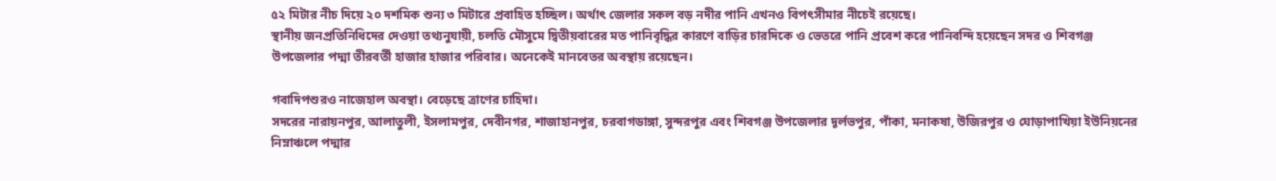৫২ মিটার নীচ দিয়ে ২০ দশমিক শুন্য ৩ মিটারে প্রবাহিত হচ্ছিল। অর্থাৎ জেলার সকল বড় নদীর পানি এখনও বিপৎসীমার নীচেই রয়েছে।
স্থানীয় জনপ্রতিনিধিদের দেওয়া তথ্যনুযায়ী, চলতি মৌসুমে দ্বিতীয়বারের মত পানিবৃদ্ধির কারণে বাড়ির চারদিকে ও ভেতরে পানি প্রবেশ করে পানিবন্দি হয়েছেন সদর ও শিবগঞ্জ উপজেলার পদ্মা তীরবর্তী হাজার হাজার পরিবার। অনেকেই মানবেতর অবস্থায় রয়েছেন।

গবাদিপশুরও নাজেহাল অবস্থা। বেড়েছে ত্রাণের চাহিদা।
সদরের নারায়নপুর, আলাতুলী, ইসলামপুর, দেবীনগর, শাজাহানপুর, চরবাগডাঙ্গা, সুন্দরপুর এবং শিবগঞ্জ উপজেলার দূর্লভপুর, পাঁকা, মনাকষা, উজিরপুর ও ঘোড়াপাখিয়া ইউনিয়নের নিম্নাঞ্চলে পদ্মার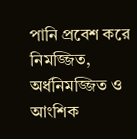পানি প্রবেশ করে নিমজ্জিত, অর্ধনিমজ্জিত ও আংশিক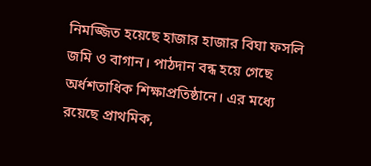নিমজ্জিত হয়েছে হাজার হাজার বিঘা ফসলি জমি ও বাগান। পাঠদান বন্ধ হয়ে গেছে অর্ধশতাধিক শিক্ষাপ্রতিষ্ঠানে। এর মধ্যে রয়েছে প্রাথমিক,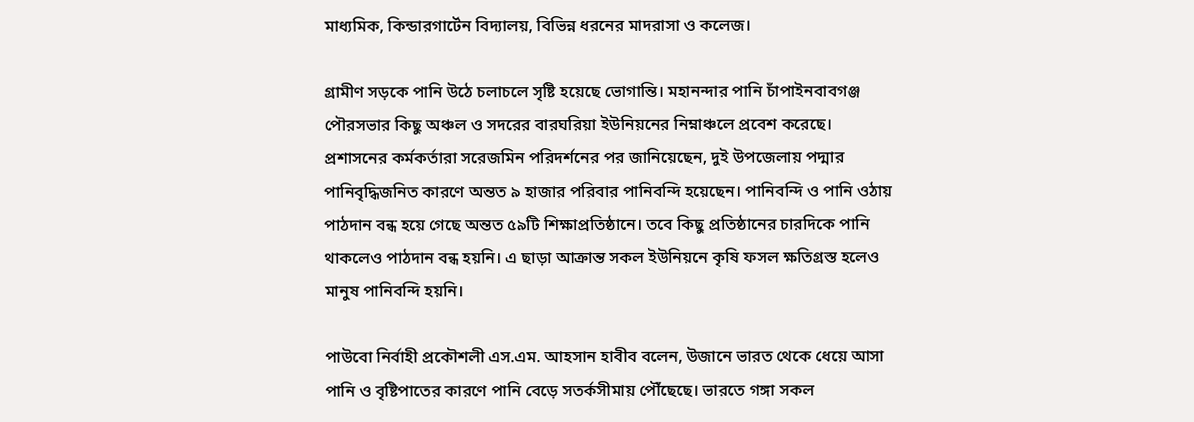মাধ্যমিক, কিন্ডারগার্টেন বিদ্যালয়, বিভিন্ন ধরনের মাদরাসা ও কলেজ।

গ্রামীণ সড়কে পানি উঠে চলাচলে সৃষ্টি হয়েছে ভোগান্তি। মহানন্দার পানি চাঁপাইনবাবগঞ্জ পৌরসভার কিছু অঞ্চল ও সদরের বারঘরিয়া ইউনিয়নের নিম্নাঞ্চলে প্রবেশ করেছে।
প্রশাসনের কর্মকর্তারা সরেজমিন পরিদর্শনের পর জানিয়েছেন, দুই উপজেলায় পদ্মার পানিবৃদ্ধিজনিত কারণে অন্তত ৯ হাজার পরিবার পানিবন্দি হয়েছেন। পানিবন্দি ও পানি ওঠায় পাঠদান বন্ধ হয়ে গেছে অন্তত ৫৯টি শিক্ষাপ্রতিষ্ঠানে। তবে কিছু প্রতিষ্ঠানের চারদিকে পানি থাকলেও পাঠদান বন্ধ হয়নি। এ ছাড়া আক্রান্ত সকল ইউনিয়নে কৃষি ফসল ক্ষতিগ্রস্ত হলেও মানুষ পানিবন্দি হয়নি।

পাউবো নির্বাহী প্রকৌশলী এস.এম. আহসান হাবীব বলেন, উজানে ভারত থেকে ধেয়ে আসা পানি ও বৃষ্টিপাতের কারণে পানি বেড়ে সতর্কসীমায় পৌঁছেছে। ভারতে গঙ্গা সকল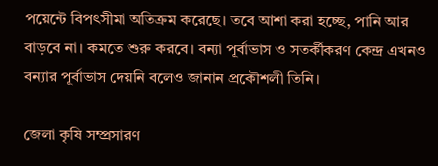পয়েন্টে বিপৎসীমা অতিক্রম করেছে। তবে আশা করা হচ্ছে, পানি আর বাড়বে না। কমতে শুরু করবে। বন্যা পূর্বাভাস ও সতর্কীকরণ কেন্দ্র এখনও বন্যার পূর্বাভাস দেয়নি বলেও জানান প্রকৌশলী তিনি।

জেলা কৃষি সম্প্রসারণ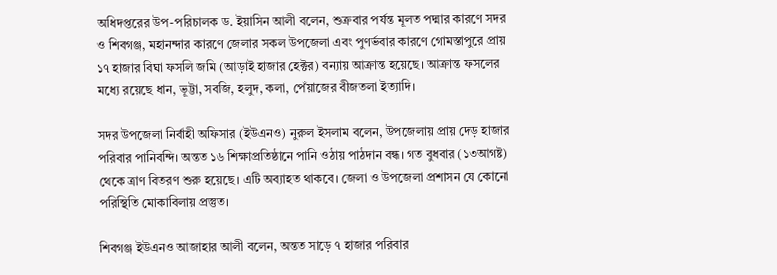অধিদপ্তরের উপ-পরিচালক ড. ইয়াসিন আলী বলেন, শুক্রবার পর্যন্ত মূলত পদ্মার কারণে সদর ও শিবগঞ্জ, মহানন্দার কারণে জেলার সকল উপজেলা এবং পুণর্ভবার কারণে গোমস্তাপুরে প্রায় ১৭ হাজার বিঘা ফসলি জমি (আড়াই হাজার হেক্টর) বন্যায় আক্রান্ত হয়েছে। আক্রান্ত ফসলের মধ্যে রয়েছে ধান, ভূট্টা, সবজি, হলুদ, কলা, পেঁয়াজের বীজতলা ইত্যাদি।

সদর উপজেলা নির্বাহী অফিসার (ইউএনও) নুরুল ইসলাম বলেন, উপজেলায় প্রায় দেড় হাজার পরিবার পানিবন্দি। অন্তত ১৬ শিক্ষাপ্রতিষ্ঠানে পানি ওঠায় পাঠদান বন্ধ। গত বুধবার (১৩আগষ্ট) থেকে ত্রাণ বিতরণ শুরু হয়েছে। এটি অব্যাহত থাকবে। জেলা ও উপজেলা প্রশাসন যে কোনো পরিস্থিতি মোকাবিলায় প্রস্তুত।

শিবগঞ্জ ইউএনও আজাহার আলী বলেন, অন্তত সাড়ে ৭ হাজার পরিবার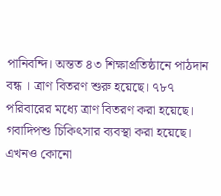পানিবন্দি। অন্তত ৪৩ শিক্ষাপ্রতিষ্ঠানে পাঠদান বন্ধ । ত্রাণ বিতরণ শুরু হয়েছে। ৭৮৭ পরিবারের মধ্যে ত্রাণ বিতরণ করা হয়েছে। গবাদিপশু চিকিৎসার ব্যবস্থা করা হয়েছে। এখনও কোনো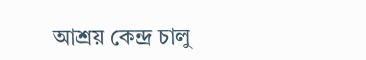আশ্রয় কেন্দ্র চালু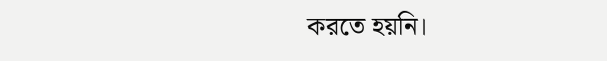করতে হয়নি।